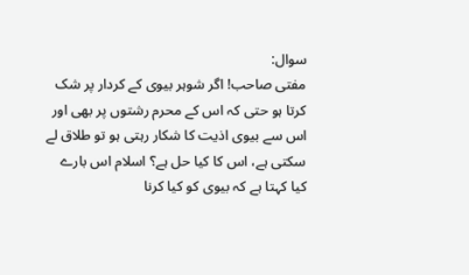سوال:
مفتی صاحب! اگر شوہر بیوی کے کردار پر شک کرتا ہو حتی کہ اس کے محرم رشتوں پر بھی اور اس سے بیوی اذیت کا شکار رہتی ہو تو طلاق لے سکتی ہے، اس کا کیا حل ہے؟ اسلام اس بارے کیا کہتا ہے کہ بیوی کو کیا کرنا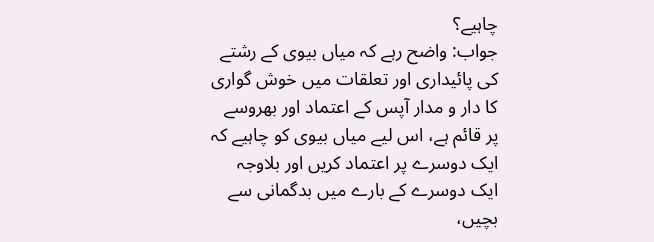چاہیے؟
جواب: واضح رہے کہ میاں بیوی کے رشتے کی پائیداری اور تعلقات میں خوش گواری کا دار و مدار آپس کے اعتماد اور بھروسے پر قائم ہے، اس لیے میاں بیوی کو چاہیے کہ ایک دوسرے پر اعتماد کریں اور بلاوجہ ایک دوسرے کے بارے میں بدگمانی سے بچیں،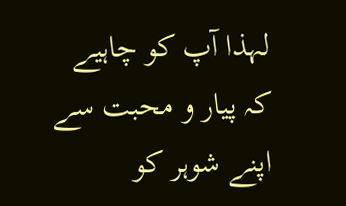لہذا آپ کو چاہیے کہ پیار و محبت سے اپنے شوہر کو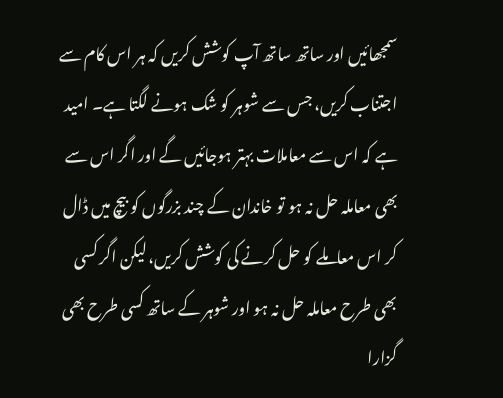سمجھائیں اور ساتھ ساتھ آپ کوشش کریں کہ ہر اس کام سے اجتناب کریں، جس سے شوہر کو شک ہونے لگتا ہے۔ امید ہے کہ اس سے معاملات بہتر ہوجائیں گے اور اگر اس سے بھی معاملہ حل نہ ہو تو خاندان کے چند بزرگوں کو بیچ میں ڈال کر اس معاملے کو حل کرنے کی کوشش کریں، لیکن اگر کسی بھی طرح معاملہ حل نہ ہو اور شوہر کے ساتھ کسی طرح بھی گزارا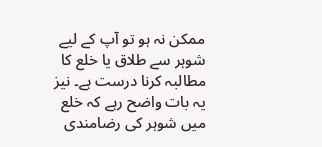ممکن نہ ہو تو آپ کے لیے شوہر سے طلاق یا خلع کا مطالبہ کرنا درست ہے۔ نیز یہ بات واضح رہے کہ خلع میں شوہر کی رضامندی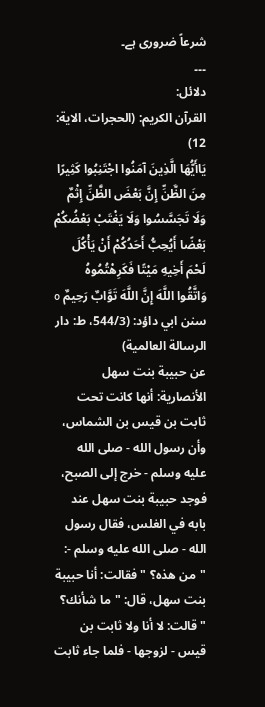شرعاً ضروری ہے۔
۔۔۔
دلائل:
القرآن الكريم: (الحجرات، الایة: 12)
يَاأَيُّهَا الَّذِينَ آمَنُوا اجْتَنِبُوا كَثِيرًا مِنَ الظَّنِّ إِنَّ بَعْضَ الظَّنِّ إِثْمٌ وَلَا تَجَسَّسُوا وَلَا يَغْتَبْ بَعْضُكُمْ بَعْضًا أَيُحِبُّ أَحَدُكُمْ أَنْ يَأْكُلَ لَحْمَ أَخِيهِ مَيْتًا فَكَرِهْتُمُوهُ وَاتَّقُوا اللَّهَ إِنَّ اللَّهَ تَوَّابٌ رَحِيمٌ o
سنن ابي داؤد: (544/3، ط: دار الرسالة العالمية)
عن حبيبة بنت سهل الأنصارية: أنها كانت تحت ثابت بن قيس بن الشماس، وأن رسول الله - صلى الله عليه وسلم - خرج إلى الصبح، فوجد حبيبة بنت سهل عند بابه في الغلس، فقال رسول الله - صلى الله عليه وسلم -: "من هذه؟ " فقالت: أنا حبيبة بنت سهل، قال: "ما شأنك؟ " قالت: لا أنا ولا ثابت بن قيس - لزوجها - فلما جاء ثابت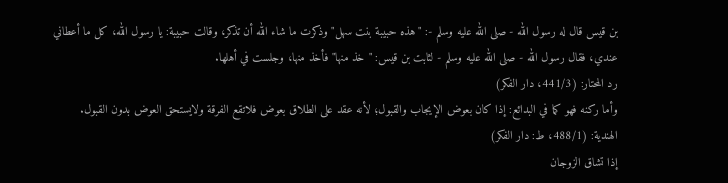بن قيس قال له رسول الله - صلى الله عليه وسلم -: "هذه حبيبة بنت سهل" وذكرت ما شاء الله أن تذكر، وقالت حبيبة: يا رسول الله، كل ما أعطاني عندي، فقال رسول الله - صلى الله عليه وسلم - لثابت بن قيس: "خذ منها" فأخذ منها، وجلست في أهلها.
رد المحتار: (441/3، دار الفکر)
وأما ركنه فهو كما في البدائع: إذا كان بعوض الإيجاب والقبول؛ لأنه عقد على الطلاق بعوض فلاتقع الفرقة ولايستحق العوض بدون القبول.
الهندية: (488/1، ط: دار الفكر)
إذا تشاق الزوجان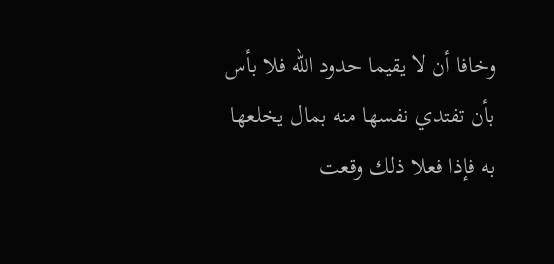وخافا أن لا يقيما حدود الله فلا بأس بأن تفتدي نفسها منه بمال يخلعها به فإذا فعلا ذلك وقعت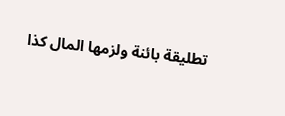تطليقة بائنة ولزمها المال كذا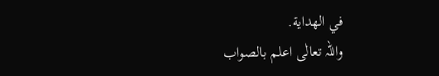في الهداية.
واللہ تعالٰی اعلم بالصواب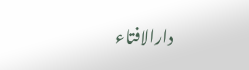دارالافتاء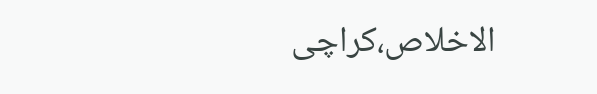الاخلاص،کراچی